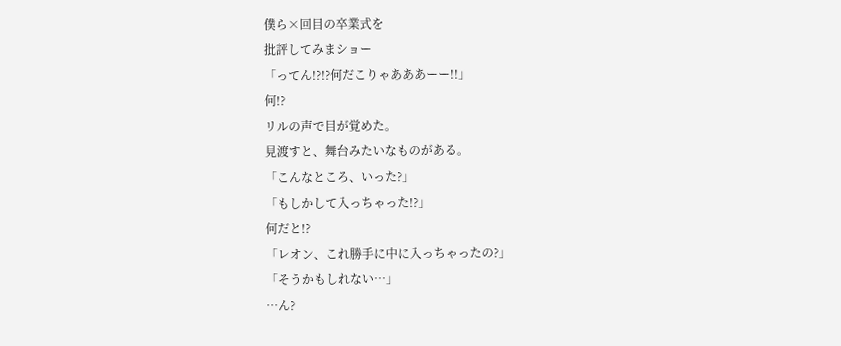僕ら×回目の卒業式を
批評してみまショー
「ってん!?!?何だこりゃあああーー!!」
何!?
リルの声で目が覚めた。
見渡すと、舞台みたいなものがある。
「こんなところ、いった?」
「もしかして入っちゃった!?」
何だと!?
「レオン、これ勝手に中に入っちゃったの?」
「そうかもしれない…」
…ん?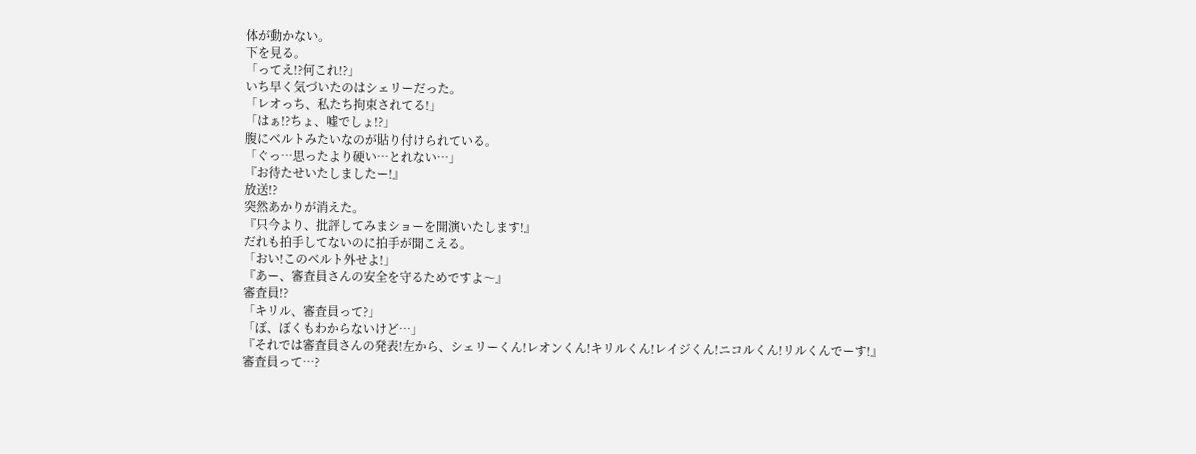体が動かない。
下を見る。
「ってえ!?何これ!?」
いち早く気づいたのはシェリーだった。
「レオっち、私たち拘束されてる!」
「はぁ!?ちょ、嘘でしょ!?」
腹にベルトみたいなのが貼り付けられている。
「ぐっ…思ったより硬い…とれない…」
『お待たせいたしましたー!』
放送!?
突然あかりが消えた。
『只今より、批評してみまショーを開演いたします!』
だれも拍手してないのに拍手が聞こえる。
「おい!このベルト外せよ!」
『あー、審査員さんの安全を守るためですよ〜』
審査員!?
「キリル、審査員って?」
「ぼ、ぼくもわからないけど…」
『それでは審査員さんの発表!左から、シェリーくん!レオンくん!キリルくん!レイジくん!ニコルくん!リルくんでーす!』
審査員って…?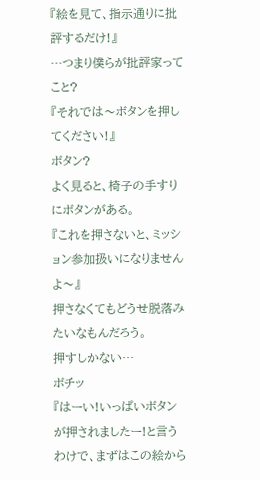『絵を見て、指示通りに批評するだけ!』
…つまり僕らが批評家ってこと?
『それでは〜ボタンを押してください!』
ボタン?
よく見ると、椅子の手すりにボタンがある。
『これを押さないと、ミッション参加扱いになりませんよ〜』
押さなくてもどうせ脱落みたいなもんだろう。
押すしかない…
ボチッ
『はーい!いっぱいボタンが押されましたー!と言うわけで、まずはこの絵から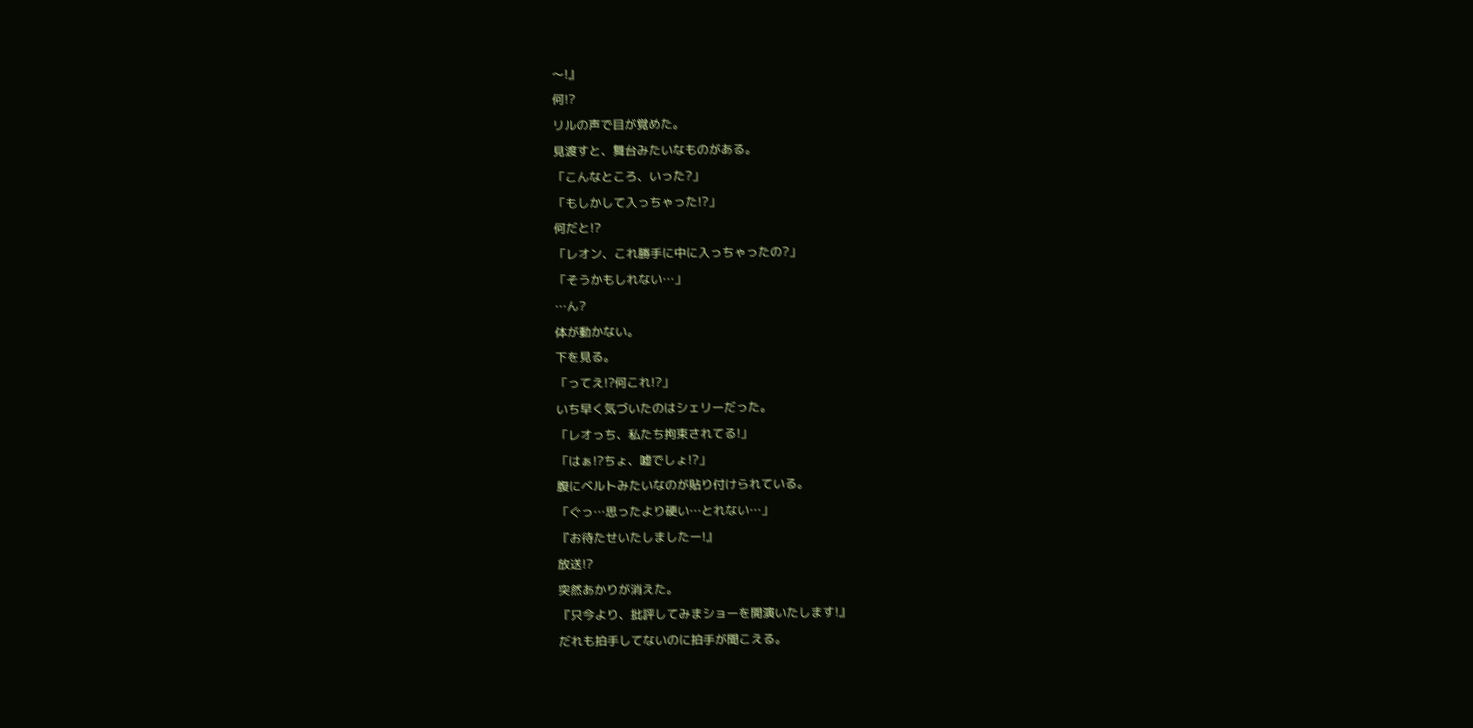〜!』
何!?
リルの声で目が覚めた。
見渡すと、舞台みたいなものがある。
「こんなところ、いった?」
「もしかして入っちゃった!?」
何だと!?
「レオン、これ勝手に中に入っちゃったの?」
「そうかもしれない…」
…ん?
体が動かない。
下を見る。
「ってえ!?何これ!?」
いち早く気づいたのはシェリーだった。
「レオっち、私たち拘束されてる!」
「はぁ!?ちょ、嘘でしょ!?」
腹にベルトみたいなのが貼り付けられている。
「ぐっ…思ったより硬い…とれない…」
『お待たせいたしましたー!』
放送!?
突然あかりが消えた。
『只今より、批評してみまショーを開演いたします!』
だれも拍手してないのに拍手が聞こえる。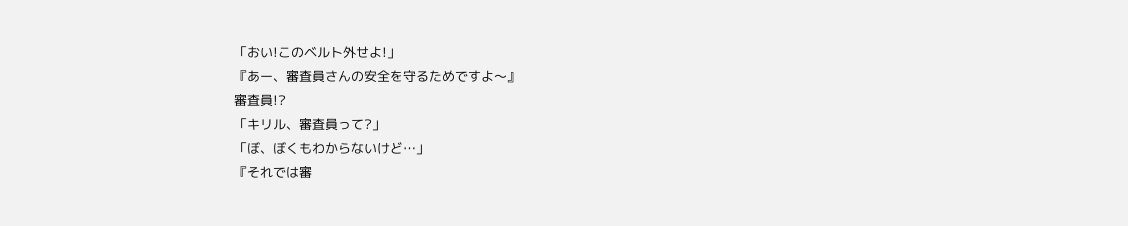「おい!このベルト外せよ!」
『あー、審査員さんの安全を守るためですよ〜』
審査員!?
「キリル、審査員って?」
「ぼ、ぼくもわからないけど…」
『それでは審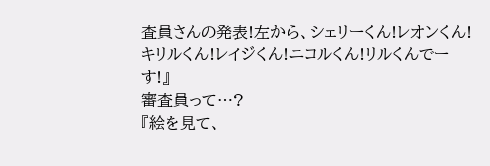査員さんの発表!左から、シェリーくん!レオンくん!キリルくん!レイジくん!ニコルくん!リルくんでーす!』
審査員って…?
『絵を見て、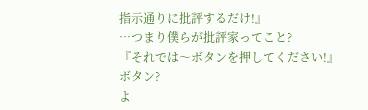指示通りに批評するだけ!』
…つまり僕らが批評家ってこと?
『それでは〜ボタンを押してください!』
ボタン?
よ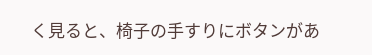く見ると、椅子の手すりにボタンがあ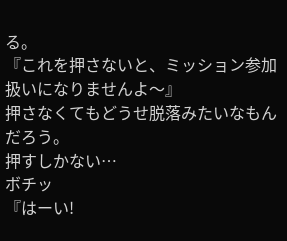る。
『これを押さないと、ミッション参加扱いになりませんよ〜』
押さなくてもどうせ脱落みたいなもんだろう。
押すしかない…
ボチッ
『はーい!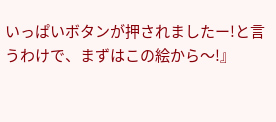いっぱいボタンが押されましたー!と言うわけで、まずはこの絵から〜!』